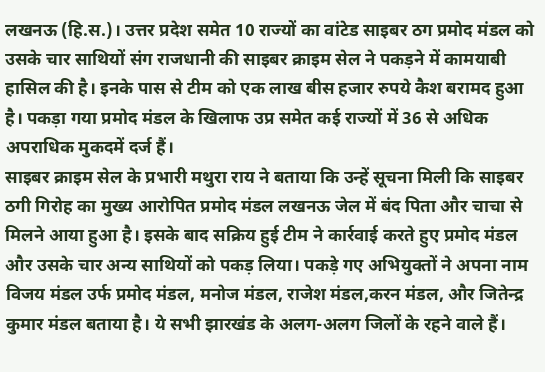लखनऊ (हि.स.)। उत्तर प्रदेश समेत 10 राज्यों का वांटेड साइबर ठग प्रमोद मंडल को उसके चार साथियों संग राजधानी की साइबर क्राइम सेल ने पकड़ने में कामयाबी हासिल की है। इनके पास से टीम को एक लाख बीस हजार रुपये कैश बरामद हुआ है। पकड़ा गया प्रमोद मंडल के खिलाफ उप्र समेत कई राज्यों में 36 से अधिक अपराधिक मुकदमें दर्ज हैं।
साइबर क्राइम सेल के प्रभारी मथुरा राय ने बताया कि उन्हें सूचना मिली कि साइबर ठगी गिरोह का मुख्य आरोपित प्रमोद मंडल लखनऊ जेल में बंद पिता और चाचा से मिलने आया हुआ है। इसके बाद सक्रिय हुई टीम ने कार्रवाई करते हुए प्रमोद मंडल और उसके चार अन्य साथियों को पकड़ लिया। पकड़े गए अभियुक्तों ने अपना नाम विजय मंडल उर्फ प्रमोद मंडल, मनोज मंडल, राजेश मंडल,करन मंडल, और जितेन्द्र कुमार मंडल बताया है। ये सभी झारखंड के अलग-अलग जिलों के रहने वाले हैं।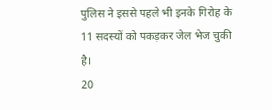पुलिस ने इससे पहले भी इनके गिरोह के 11 सदस्यों को पकड़कर जेल भेज चुकी है।
20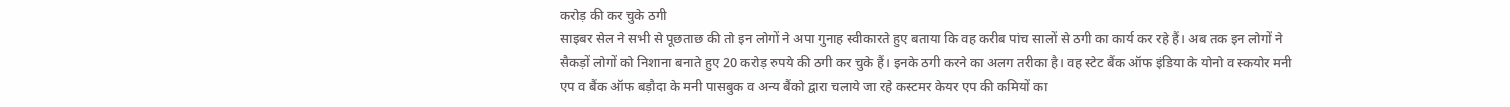करोड़ की कर चुके ठगी
साइबर सेल ने सभी से पूछताछ की तो इन लोगों ने अपा गुनाह स्वीकारते हुए बताया कि वह करीब पांच सालों से ठगी का कार्य कर रहे हैं। अब तक इन लोगों ने सैकड़ों लोगों को निशाना बनाते हुए 20 करोड़ रुपये की ठगी कर चुके हैं। इनके ठगी करने का अलग तरीका है। वह स्टेट बैंक ऑफ इंडिया के योनो व स्कयोर मनी एप व बैंक ऑफ बड़ौदा के मनी पासबुक व अन्य बैंको द्वारा चलाये जा रहे कस्टमर केयर एप की कमियों का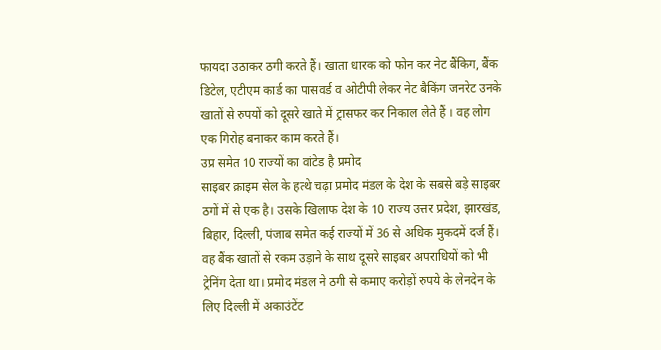फायदा उठाकर ठगी करते हैं। खाता धारक को फोन कर नेट बैंकिग, बैंक डिटेल, एटीएम कार्ड का पासवर्ड व ओटीपी लेकर नेट बैकिंग जनरेट उनके खातों से रुपयों को दूसरे खाते में ट्रासफर कर निकाल लेते हैं । वह लोग एक गिरोह बनाकर काम करते हैं।
उप्र समेत 10 राज्यों का वांटेड है प्रमोद
साइबर क्राइम सेल के हत्थे चढ़ा प्रमोद मंडल के देश के सबसे बड़े साइबर ठगों में से एक है। उसके खिलाफ देश के 10 राज्य उत्तर प्रदेश, झारखंड, बिहार, दिल्ली, पंजाब समेत कई राज्यों में 36 से अधिक मुकदमें दर्ज हैं। वह बैंक खातों से रकम उड़ाने के साथ दूसरे साइबर अपराधियों को भी ट्रेनिंग देता था। प्रमोद मंडल ने ठगी से कमाए करोड़ों रुपये के लेनदेन के लिए दिल्ली में अकाउंटेंट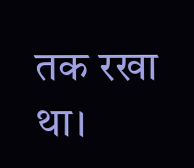तक रखा था।